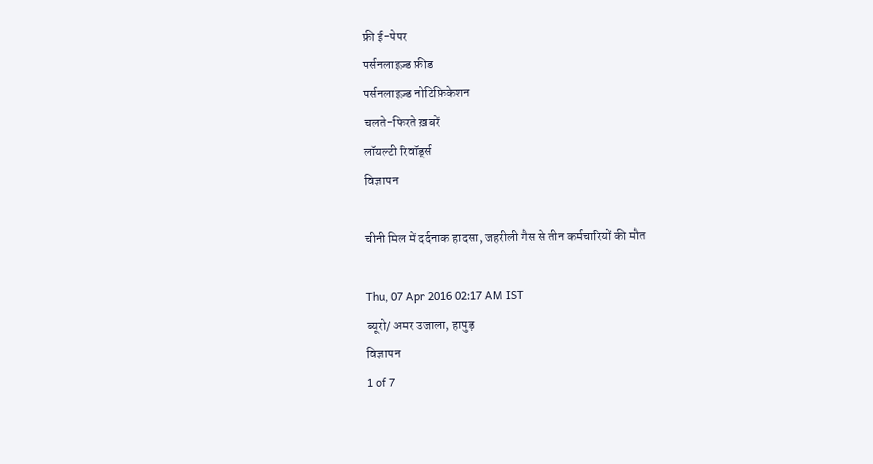फ्री ई-पेपर
पर्सनलाइज़्ड फ़ीड
पर्सनलाइज़्ड नोटिफ़िकेशन
चलते-फिरते ख़बरें
लॉयल्टी रिवॉर्ड्स
विज्ञापन

चीनी मिल में दर्दनाक हादसा, जहरीली गैस से तीन कर्मचारियों की मौत

Thu, 07 Apr 2016 02:17 AM IST
ब्यूरो/ अमर उजाला, हापुड़
विज्ञापन
1 of 7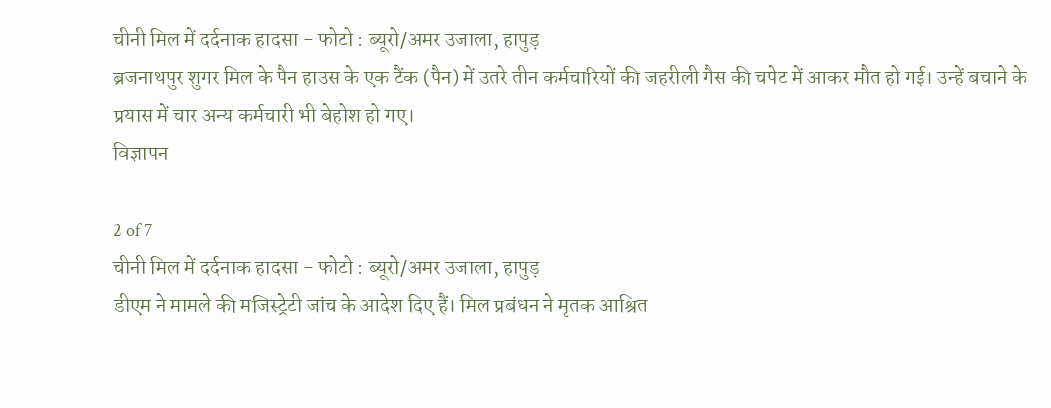चीनी मिल में दर्दनाक हादसा - फोटो : ब्यूरो/अमर उजाला, हापुड़
ब्रजनाथपुर शुगर मिल के पैन हाउस के एक टैंक (पैन) में उतरे तीन कर्मचारियों की जहरीली गैस की चपेट में आकर मौत हो गई। उन्हें बचाने के प्रयास में चार अन्य कर्मचारी भी बेहोश हो गए।
विज्ञापन

2 of 7
चीनी मिल में दर्दनाक हादसा - फोटो : ब्यूरो/अमर उजाला, हापुड़
डीएम ने मामले की मजिस्ट्रेटी जांच के आदेश दिए हैं। मिल प्रबंधन ने मृतक आश्रित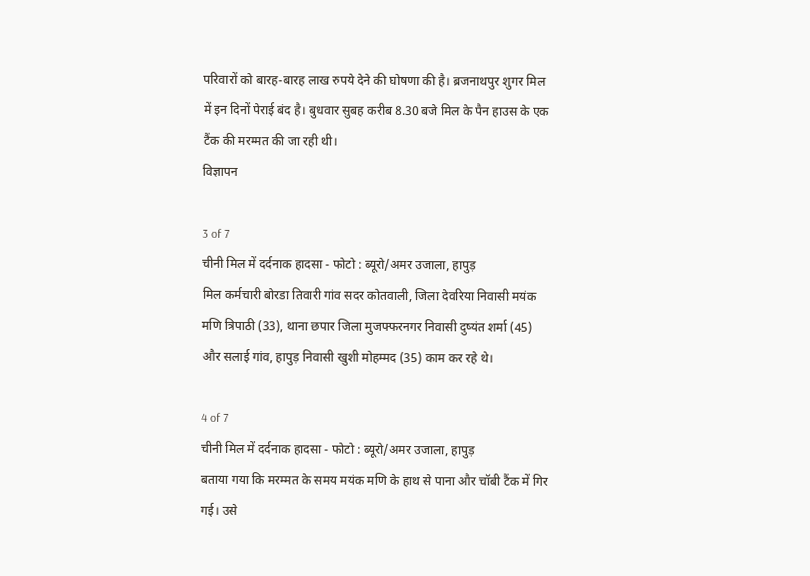परिवारों को बारह-बारह लाख रुपये देने की घोषणा की है। ब्रजनाथपुर शुगर मिल में इन दिनों पेराई बंद है। बुधवार सुबह करीब 8.30 बजे मिल के पैन हाउस के एक टैंक की मरम्मत की जा रही थी।
विज्ञापन

3 of 7
चीनी मिल में दर्दनाक हादसा - फोटो : ब्यूरो/अमर उजाला, हापुड़
मिल कर्मचारी बोरडा तिवारी गांव सदर कोतवाली, जिला देवरिया निवासी मयंक मणि त्रिपाठी (33), थाना छपार जिला मुजफ्फरनगर निवासी दुष्यंत शर्मा (45) और सलाई गांव, हापुड़ निवासी खुशी मोहम्मद (35) काम कर रहे थे।

4 of 7
चीनी मिल में दर्दनाक हादसा - फोटो : ब्यूरो/अमर उजाला, हापुड़
बताया गया कि मरम्मत के समय मयंक मणि के हाथ से पाना और चॉबी टैंक में गिर गई। उसे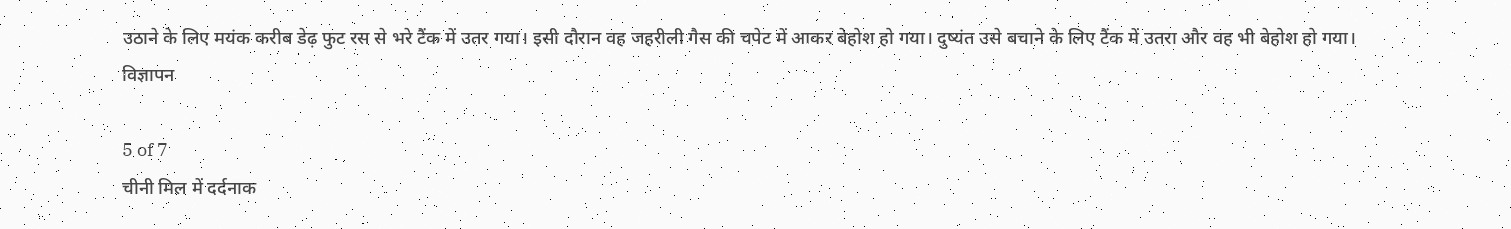उठाने के लिए मयंक करीब डेढ़ फुट रस से भरे टैंक में उतर गया। इसी दौरान वह जहरीली गैस की चपेट में आकर बेहोश हो गया। दुष्यंत उसे बचाने के लिए टैंक में उतरा और वह भी बेहोश हो गया।
विज्ञापन

5 of 7
चीनी मिल में दर्दनाक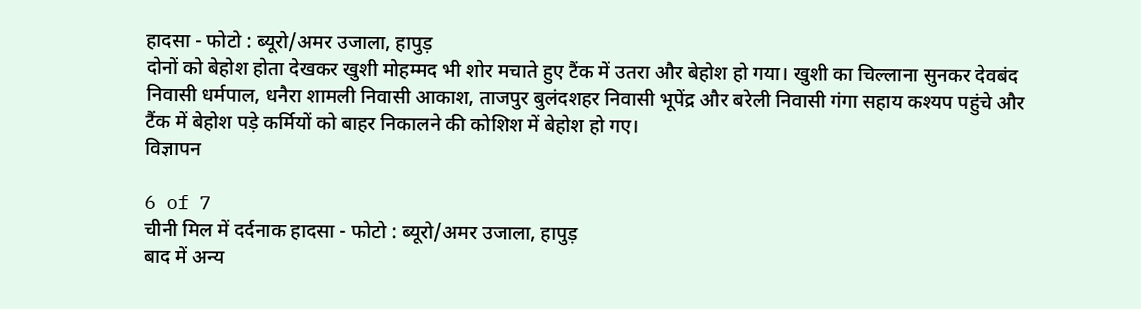हादसा - फोटो : ब्यूरो/अमर उजाला, हापुड़
दोनों को बेहोश होता देखकर खुशी मोहम्मद भी शोर मचाते हुए टैंक में उतरा और बेहोश हो गया। खुशी का चिल्लाना सुनकर देवबंद निवासी धर्मपाल, धनैरा शामली निवासी आकाश, ताजपुर बुलंदशहर निवासी भूपेंद्र और बरेली निवासी गंगा सहाय कश्यप पहुंचे और टैंक में बेहोश पड़े कर्मियों को बाहर निकालने की कोशिश में बेहोश हो गए।
विज्ञापन

6 of 7
चीनी मिल में दर्दनाक हादसा - फोटो : ब्यूरो/अमर उजाला, हापुड़
बाद में अन्य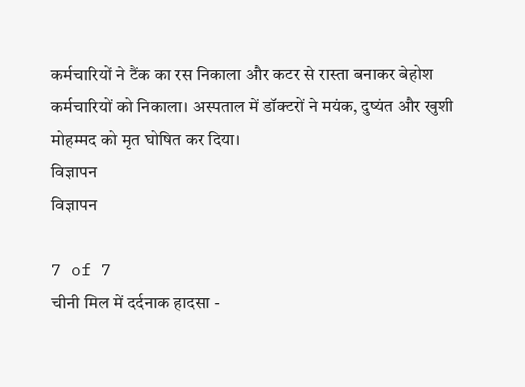कर्मचारियों ने टैंक का रस निकाला और कटर से रास्ता बनाकर बेहोश कर्मचारियों को निकाला। अस्पताल में डॉक्टरों ने मयंक, दुष्यंत और खुशी मोहम्मद को मृत घोषित कर दिया।
विज्ञापन
विज्ञापन

7 of 7
चीनी मिल में दर्दनाक हादसा -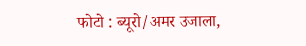फोटो : ब्यूरो/अमर उजाला,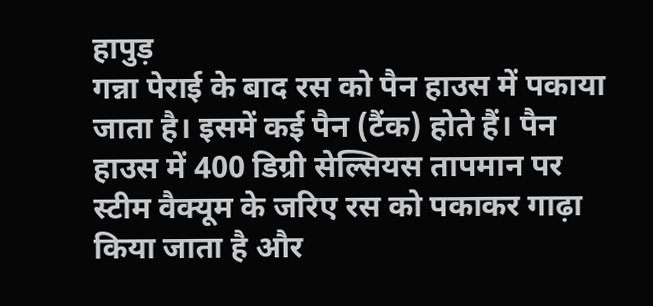हापुड़
गन्ना पेराई के बाद रस को पैन हाउस में पकाया जाता है। इसमें कई पैन (टैंक) होते हैं। पैन हाउस में 400 डिग्री सेल्सियस तापमान पर स्टीम वैक्यूम के जरिए रस को पकाकर गाढ़ा किया जाता है और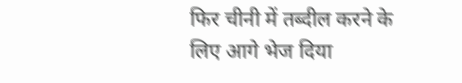फिर चीनी में तब्दील करने के लिए आगे भेज दिया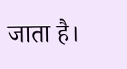जाता है।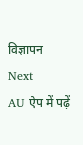विज्ञापन
Next
AU ऐप में पढ़ें